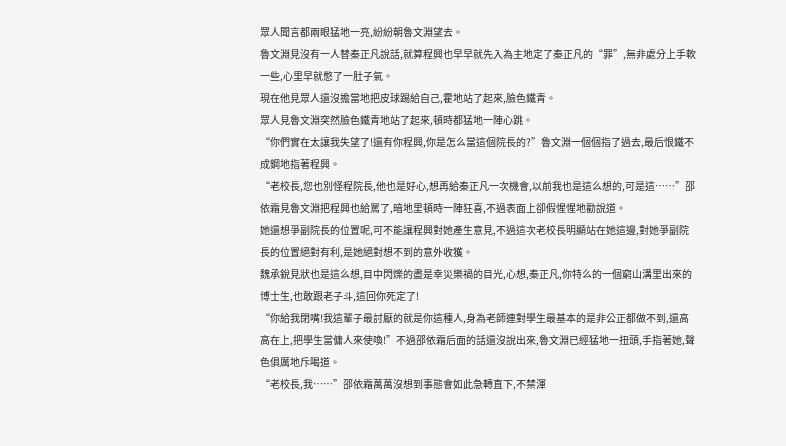眾人聞言都兩眼猛地一亮,紛紛朝魯文淵望去。
魯文淵見沒有一人替秦正凡說話,就算程興也早早就先入為主地定了秦正凡的“罪”,無非處分上手軟一些,心里早就憋了一肚子氣。
現在他見眾人還沒擔當地把皮球踢給自己,霍地站了起來,臉色鐵青。
眾人見魯文淵突然臉色鐵青地站了起來,頓時都猛地一陣心跳。
“你們實在太讓我失望了!還有你程興,你是怎么當這個院長的?”魯文淵一個個指了過去,最后恨鐵不成鋼地指著程興。
“老校長,您也別怪程院長,他也是好心,想再給秦正凡一次機會,以前我也是這么想的,可是這……”邵依霜見魯文淵把程興也給罵了,暗地里頓時一陣狂喜,不過表面上卻假惺惺地勸說道。
她還想爭副院長的位置呢,可不能讓程興對她產生意見,不過這次老校長明顯站在她這邊,對她爭副院長的位置絕對有利,是她絕對想不到的意外收獲。
魏承銳見狀也是這么想,目中閃爍的盡是幸災樂禍的目光,心想,秦正凡,你特么的一個窮山溝里出來的博士生,也敢跟老子斗,這回你死定了!
“你給我閉嘴!我這輩子最討厭的就是你這種人,身為老師連對學生最基本的是非公正都做不到,還高高在上,把學生當傭人來使喚!”不過邵依霜后面的話還沒說出來,魯文淵已經猛地一扭頭,手指著她,聲色俱厲地斥喝道。
“老校長,我……”邵依霜萬萬沒想到事態會如此急轉直下,不禁渾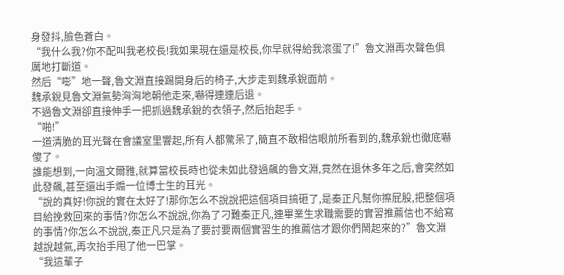身發抖,臉色蒼白。
“我什么我?你不配叫我老校長!我如果現在還是校長,你早就得給我滾蛋了!”魯文淵再次聲色俱厲地打斷道。
然后“嘭”地一聲,魯文淵直接踢開身后的椅子,大步走到魏承銳面前。
魏承銳見魯文淵氣勢洶洶地朝他走來,嚇得連連后退。
不過魯文淵卻直接伸手一把抓過魏承銳的衣領子,然后抬起手。
“啪!”
一道清脆的耳光聲在會議室里響起,所有人都驚呆了,簡直不敢相信眼前所看到的,魏承銳也徹底嚇傻了。
誰能想到,一向溫文爾雅,就算當校長時也從未如此發過飆的魯文淵,竟然在退休多年之后,會突然如此發飆,甚至還出手煽一位博士生的耳光。
“說的真好!你說的實在太好了!那你怎么不說說把這個項目搞砸了,是秦正凡幫你擦屁股,把整個項目給挽救回來的事情?你怎么不說說,你為了刁難秦正凡,連畢業生求職需要的實習推薦信也不給寫的事情?你怎么不說說,秦正凡只是為了要討要兩個實習生的推薦信才跟你們鬧起來的?”魯文淵越說越氣,再次抬手甩了他一巴掌。
“我這輩子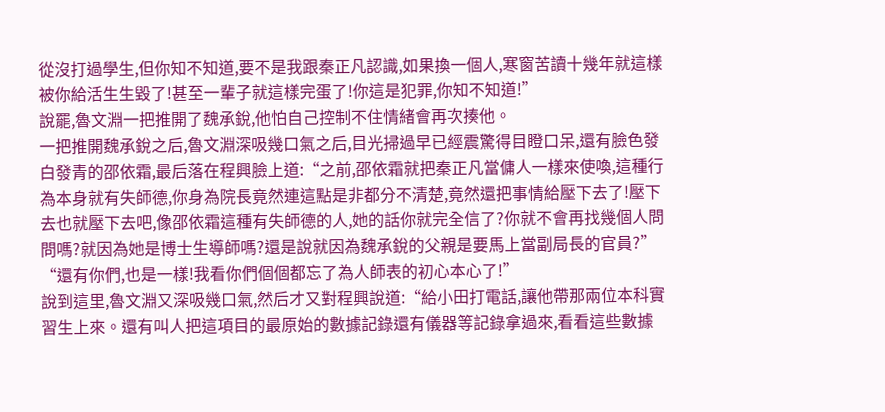從沒打過學生,但你知不知道,要不是我跟秦正凡認識,如果換一個人,寒窗苦讀十幾年就這樣被你給活生生毀了!甚至一輩子就這樣完蛋了!你這是犯罪,你知不知道!”
說罷,魯文淵一把推開了魏承銳,他怕自己控制不住情緒會再次揍他。
一把推開魏承銳之后,魯文淵深吸幾口氣之后,目光掃過早已經震驚得目瞪口呆,還有臉色發白發青的邵依霜,最后落在程興臉上道:“之前,邵依霜就把秦正凡當傭人一樣來使喚,這種行為本身就有失師德,你身為院長竟然連這點是非都分不清楚,竟然還把事情給壓下去了!壓下去也就壓下去吧,像邵依霜這種有失師德的人,她的話你就完全信了?你就不會再找幾個人問問嗎?就因為她是博士生導師嗎?還是說就因為魏承銳的父親是要馬上當副局長的官員?”
“還有你們,也是一樣!我看你們個個都忘了為人師表的初心本心了!”
說到這里,魯文淵又深吸幾口氣,然后才又對程興說道:“給小田打電話,讓他帶那兩位本科實習生上來。還有叫人把這項目的最原始的數據記錄還有儀器等記錄拿過來,看看這些數據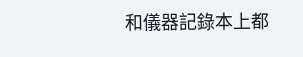和儀器記錄本上都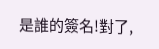是誰的簽名!對了,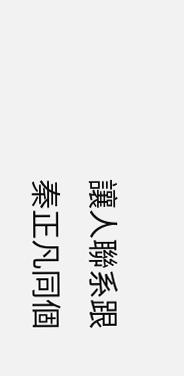讓人聯系跟秦正凡同個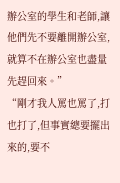辦公室的學生和老師,讓他們先不要離開辦公室,就算不在辦公室也盡量先趕回來。”
“剛才我人罵也罵了,打也打了,但事實總要擺出來的,要不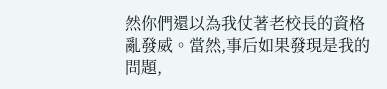然你們還以為我仗著老校長的資格亂發威。當然,事后如果發現是我的問題,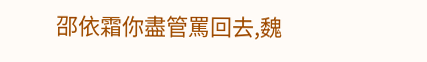邵依霜你盡管罵回去,魏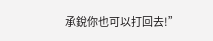承銳你也可以打回去!”